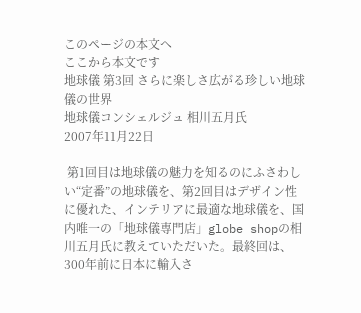このページの本文へ
ここから本文です
地球儀 第3回 さらに楽しさ広がる珍しい地球儀の世界
地球儀コンシェルジュ 相川五月氏
2007年11月22日

 第1回目は地球儀の魅力を知るのにふさわしい“定番”の地球儀を、第2回目はデザイン性に優れた、インテリアに最適な地球儀を、国内唯一の「地球儀専門店」globe shopの相川五月氏に教えていただいた。最終回は、300年前に日本に輸入さ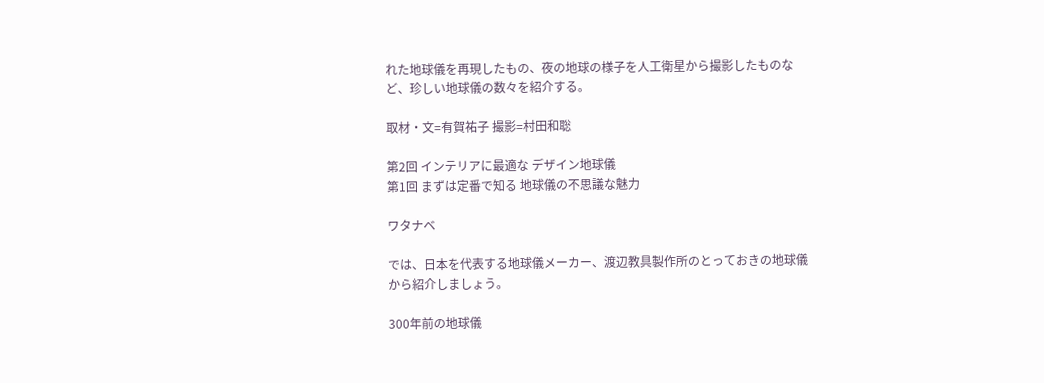れた地球儀を再現したもの、夜の地球の様子を人工衛星から撮影したものなど、珍しい地球儀の数々を紹介する。

取材・文=有賀祐子 撮影=村田和聡

第2回 インテリアに最適な デザイン地球儀
第1回 まずは定番で知る 地球儀の不思議な魅力

ワタナベ

では、日本を代表する地球儀メーカー、渡辺教具製作所のとっておきの地球儀から紹介しましょう。

300年前の地球儀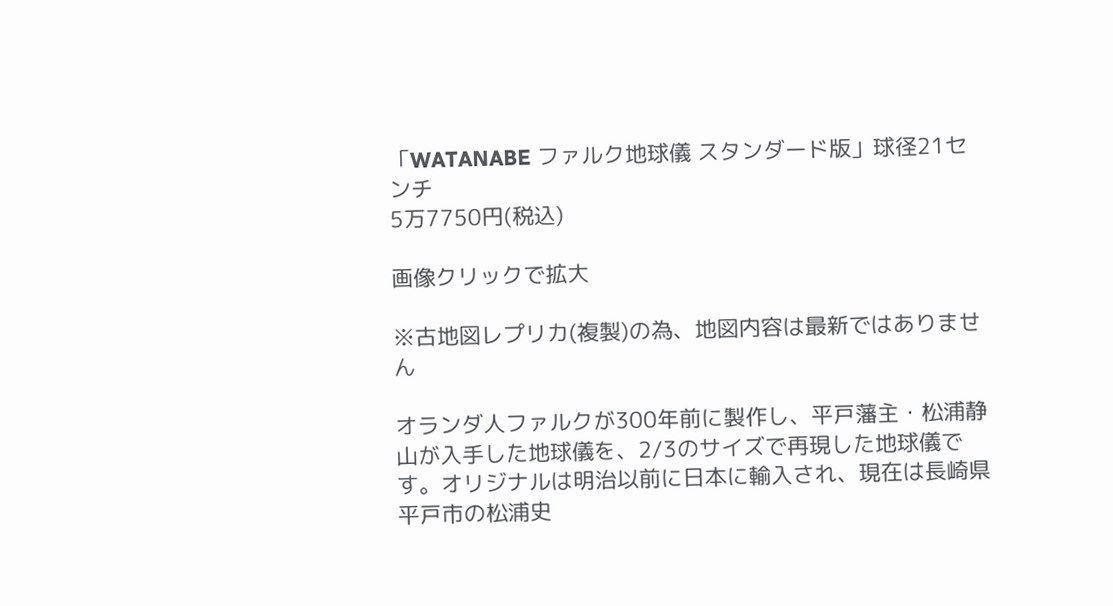「WATANABE ファルク地球儀 スタンダード版」球径21センチ
5万7750円(税込)

画像クリックで拡大

※古地図レプリカ(複製)の為、地図内容は最新ではありません

オランダ人ファルクが300年前に製作し、平戸藩主・松浦静山が入手した地球儀を、2/3のサイズで再現した地球儀です。オリジナルは明治以前に日本に輸入され、現在は長崎県平戸市の松浦史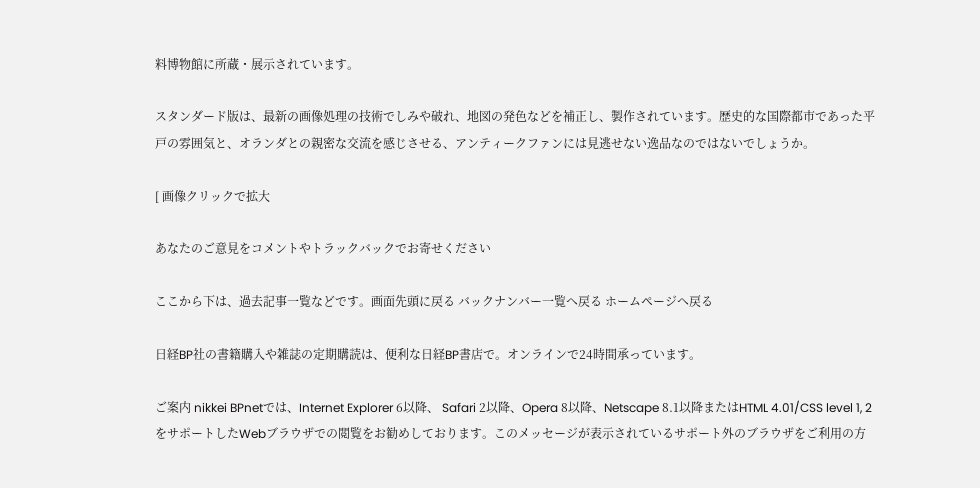料博物館に所蔵・展示されています。

スタンダード版は、最新の画像処理の技術でしみや破れ、地図の発色などを補正し、製作されています。歴史的な国際都市であった平戸の雰囲気と、オランダとの親密な交流を感じさせる、アンティークファンには見逃せない逸品なのではないでしょうか。

[ 画像クリックで拡大

あなたのご意見をコメントやトラックバックでお寄せください

ここから下は、過去記事一覧などです。画面先頭に戻る バックナンバー一覧へ戻る ホームページへ戻る

日経BP社の書籍購入や雑誌の定期購読は、便利な日経BP書店で。オンラインで24時間承っています。

ご案内 nikkei BPnetでは、Internet Explorer 6以降、 Safari 2以降、Opera 8以降、Netscape 8.1以降またはHTML 4.01/CSS level 1, 2をサポートしたWebブラウザでの閲覧をお勧めしております。このメッセージが表示されているサポート外のブラウザをご利用の方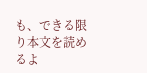も、できる限り本文を読めるよ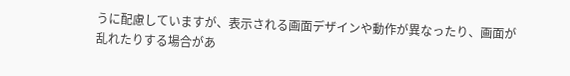うに配慮していますが、表示される画面デザインや動作が異なったり、画面が乱れたりする場合があ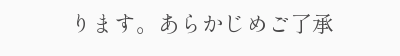ります。あらかじめご了承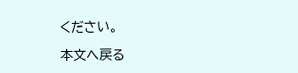ください。

本文へ戻る